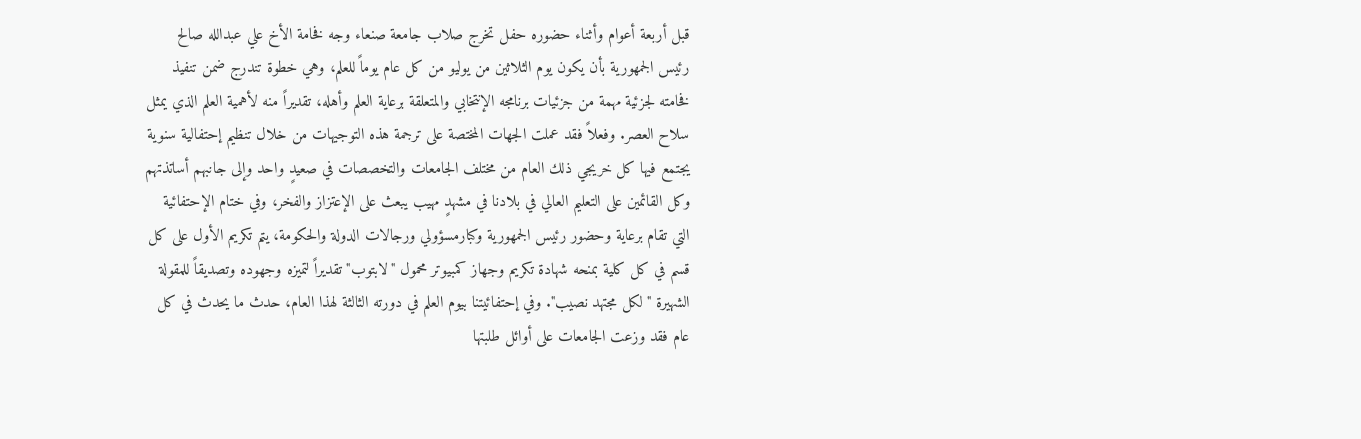قبل أربعة أعوام وأثناء حضوره حفل تخرج صلاب جامعة صنعاء وجه فخامة الأخ علي عبدالله صالح رئيس الجمهورية بأن يكون يوم الثلاثين من يوليو من كل عام يوماً للعلم، وهي خطوة تندرج ضمن تنفيذ فخامته لجزئية مهمة من جزئيات برنامجه الإنتخابي والمتعلقة برعاية العلم وأهله، تقديراً منه لأهمية العلم الذي يمثل سلاح العصر. وفعلاً فقد عملت الجهات المختصة على ترجمة هذه التوجيهات من خلال تنظيم إحتفالية سنوية يجتمع فيها كل خريجي ذلك العام من مختلف الجامعات والتخصصات في صعيدٍ واحد وإلى جانبهم أساتذتهم وكل القائمين على التعليم العالي في بلادنا في مشهدٍ مهيب يبعث على الإعتزاز والفخر، وفي ختام الإحتفائية التي تقام برعاية وحضور رئيس الجمهورية وكبارمسؤولي ورجالات الدولة والحكومة، يتم تكريم الأول على كل قسم في كل كلية بمنحه شهادة تكريم وجهاز كمبيوتر محمول "لابتوب" تقديراً لتميزه وجهوده وتصديقاً للمقولة الشهيرة "لكل مجتهد نصيب". وفي إحتفائيتنا بيوم العلم في دورته الثالثة لهذا العام، حدث ما يحدث في كل عام فقد وزعت الجامعات على أوائل طلبتها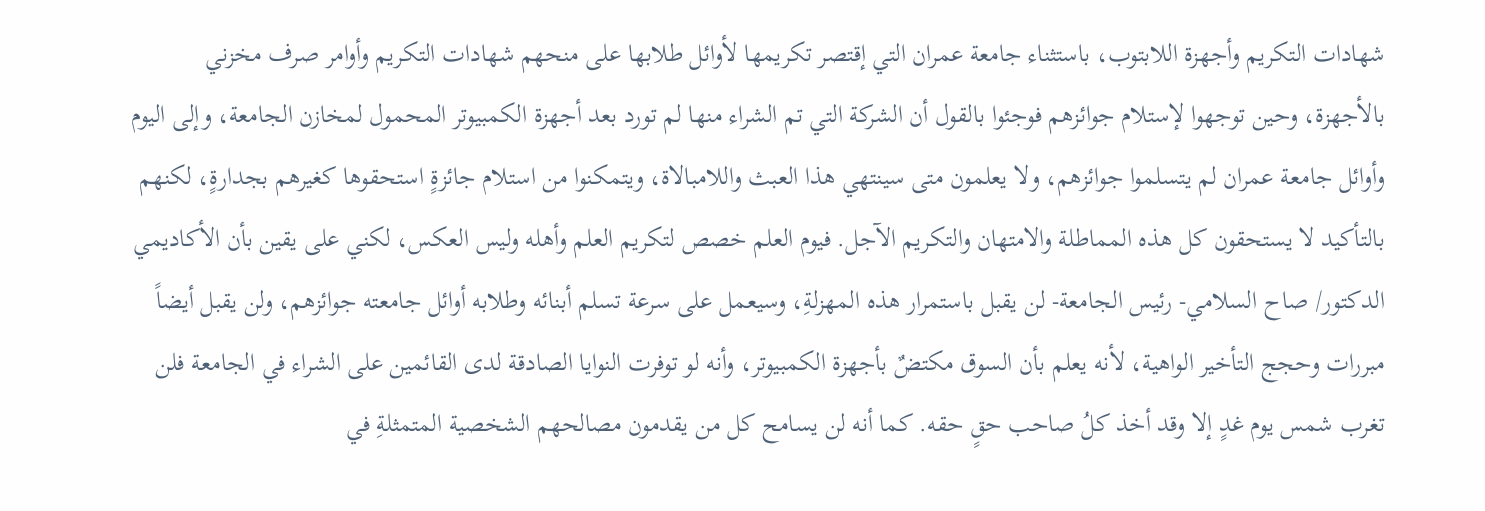شهادات التكريم وأجهزة اللابتوب، باستثناء جامعة عمران التي إقتصر تكريمها لأوائل طلابها على منحهم شهادات التكريم وأوامر صرف مخزني بالأجهزة، وحين توجهوا لإستلام جوائزهم فوجئوا بالقول أن الشركة التي تم الشراء منها لم تورد بعد أجهزة الكمبيوتر المحمول لمخازن الجامعة، وإلى اليوم وأوائل جامعة عمران لم يتسلموا جوائزهم، ولا يعلمون متى سينتهي هذا العبث واللامبالاة، ويتمكنوا من استلام جائزةٍ استحقوها كغيرهم بجدارةٍ، لكنهم بالتأكيد لا يستحقون كل هذه المماطلة والامتهان والتكريم الآجل. فيوم العلم خصص لتكريم العلم وأهله وليس العكس، لكني على يقين بأن الأكاديمي الدكتور/ صاح السلامي- رئيس الجامعة- لن يقبل باستمرار هذه المهزلةِ، وسيعمل على سرعة تسلم أبنائه وطلابه أوائل جامعته جوائزهم، ولن يقبل أيضاً مبررات وحجج التأخير الواهية، لأنه يعلم بأن السوق مكتضٌ بأجهزة الكمبيوتر، وأنه لو توفرت النوايا الصادقة لدى القائمين على الشراء في الجامعة فلن تغرب شمس يوم غدٍ إلا وقد أخذ كلُ صاحب حقٍ حقه. كما أنه لن يسامح كل من يقدمون مصالحهم الشخصية المتمثلةِ في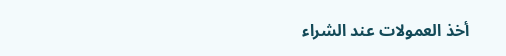أخذ العمولات عند الشراء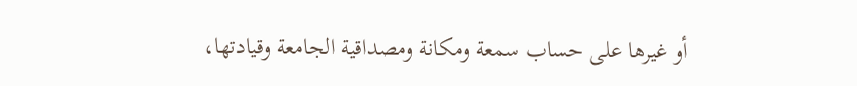أو غيرها على حساب سمعة ومكانة ومصداقية الجامعة وقيادتها،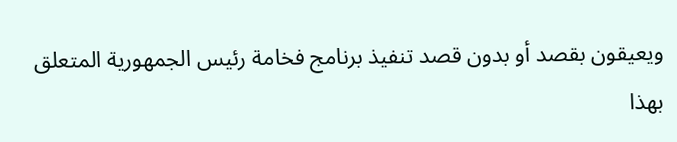ويعيقون بقصد أو بدون قصد تنفيذ برنامج فخامة رئيس الجمهورية المتعلق بهذا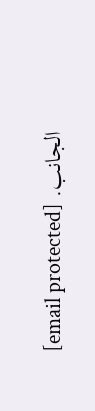الجانب. [email protected]